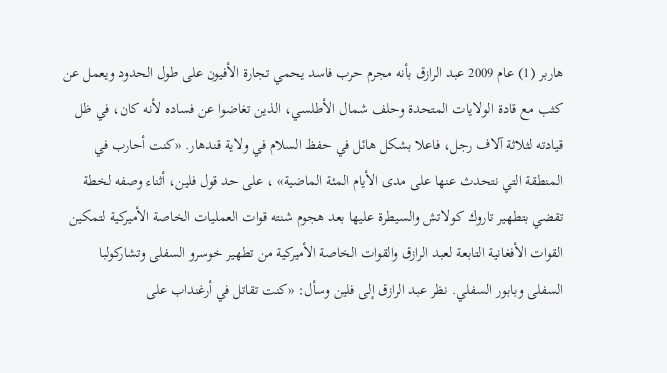هاربر (1) عام 2009 عبد الرازق بأنه مجرم حرب فاسد يحمي تجارة الأفيون على طول الحدود ويعمل عن كثب مع قادة الولايات المتحدة وحلف شمال الأطلسي، الذين تغاضوا عن فساده لأنه كان، في ظل قيادته لثلاثة آلاف رجل، فاعلا بشكل هائل في حفظ السلام في ولاية قندهار. «كنت أحارب في المنطقة التي نتحدث عنها على مدى الأيام المئة الماضية» ، على حد قول فلين، أثناء وصفه لخطة تقضي بتطهير تاروك كولاتش والسيطرة عليها بعد هجوم شنته قوات العمليات الخاصة الأميركية لتمكين القوات الأفغانية التابعة لعبد الرازق والقوات الخاصة الأميركية من تطهير خوسرو السفلى وتشاركولبا السفلى وبابور السفلي. نظر عبد الرازق إلى فلين وسأل: «كنت تقاتل في أرغنداب على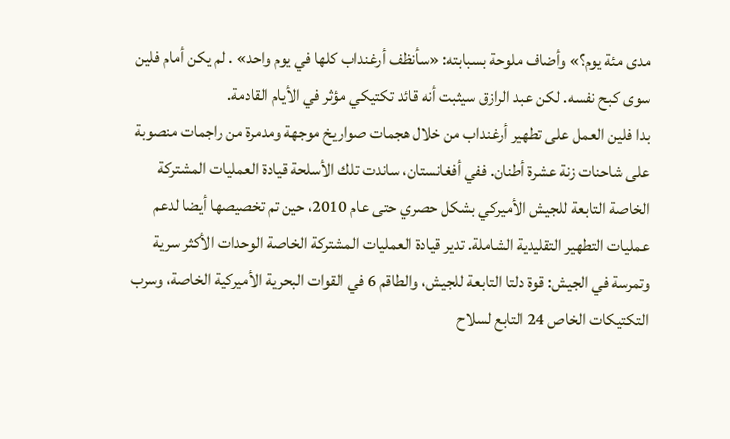مدى مئة يوم؟» وأضاف ملوحة بسبابته: «سأنظف أرغنداب كلها في يوم واحد» . لم يكن أمام فلين سوى كبح نفسه. لكن عبد الرازق سيثبت أنه قائد تکتيکي مؤثر في الأيام القادمة.
بدا فلين العمل على تطهير أرغنداب من خلال هجمات صواريخ موجهة ومدمرة من راجمات منصوبة على شاحنات زنة عشرة أطنان. ففي أفغانستان، ساندت تلك الأسلحة قيادة العمليات المشتركة الخاصة التابعة للجيش الأميركي بشكل حصري حتى عام 2010، حين تم تخصيصها أيضا لدعم عمليات التطهير التقليدية الشاملة. تدير قيادة العمليات المشتركة الخاصة الوحدات الأكثر سرية وتمرسة في الجيش: قوة دلتا التابعة للجيش، والطاقم 6 في القوات البحرية الأميركية الخاصة، وسرب التكتيكات الخاص 24 التابع لسلاح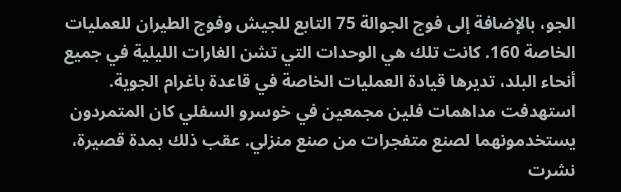الجو، بالإضافة إلى فوج الجوالة 75 التابع للجيش وفوج الطيران للعمليات الخاصة 160. كانت تلك هي الوحدات التي تشن الغارات الليلية في جميع أنحاء البلد، تديرها قيادة العمليات الخاصة في قاعدة باغرام الجوية.
استهدفت مداهمات فلين مجمعين في خوسرو السفلي كان المتمردون يستخدمونهما لصنع متفجرات من صنع منزلي. عقب ذلك بمدة قصيرة، نشرت